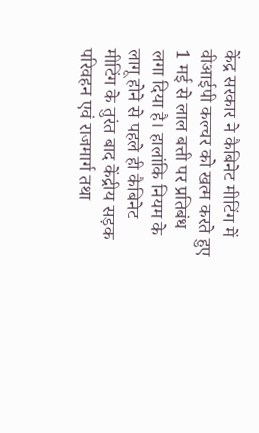केंद्र सरकार ने कैबिनेट मीटिंग में वीआईपी कल्चर को खत्म करते हुए 1 मई से लाल बत्ती पर प्रतिबंध लगा दिया है। हालांकि नियम के लागू होने से पहले ही कैबिनेट मीटिंग के तुरंत बाद केंद्रीय सड़क परिवहन एवं राजमार्ग तथा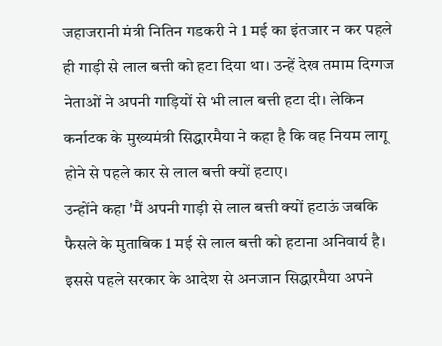जहाजरानी मंत्री नितिन गडकरी ने 1 मई का इंतजार न कर पहले ही गाड़ी से लाल बत्ती को हटा दिया था। उन्हें देख तमाम दिग्गज नेताओं ने अपनी गाड़ियों से भी लाल बत्ती हटा दी। लेकिन कर्नाटक के मुख्यमंत्री सिद्धारमैया ने कहा है कि वह नियम लागू होने से पहले कार से लाल बत्ती क्यों हटाए।
उन्होंने कहा 'मैं अपनी गाड़ी से लाल बत्ती क्यों हटाऊं जबकि फैसले के मुताबिक 1 मई से लाल बत्ती को हटाना अनिवार्य है।
इससे पहले सरकार के आदेश से अनजान सिद्धारमैया अपने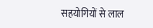सहयोगियों से लाल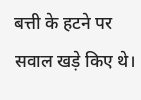बत्ती के हटने पर सवाल खड़े किए थे।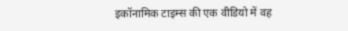इकॉनामिक टाइम्स की एक वीडियो में वह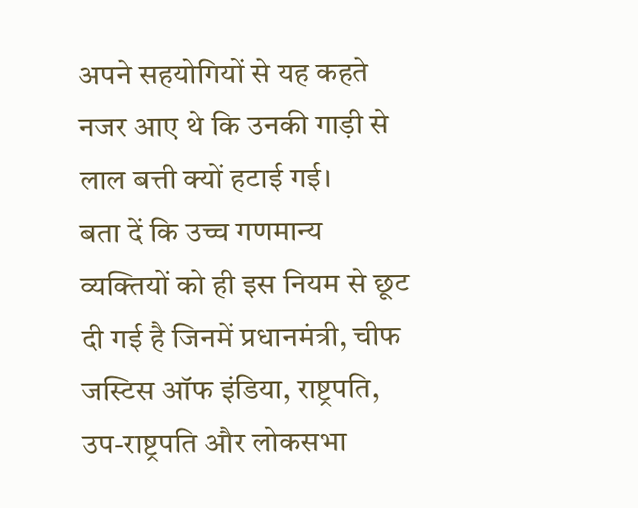अपने सहयोगियों से यह कहते नजर आए थे कि उनकी गाड़ी से लाल बत्ती क्यों हटाई गई।
बता दें कि उच्च गणमान्य व्यक्तियों को ही इस नियम से छूट दी गई है जिनमें प्रधानमंत्री, चीफ जस्टिस ऑफ इंडिया, राष्ट्रपति, उप-राष्ट्रपति और लोकसभा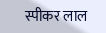स्पीकर लाल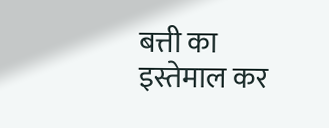बत्ती का इस्तेमाल कर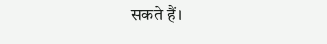सकते हैं।